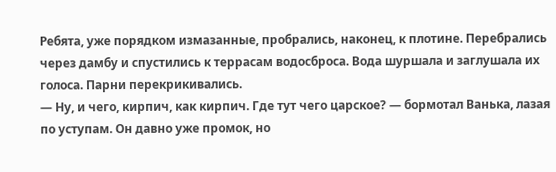Ребята, уже порядком измазанные, пробрались, наконец, к плотине. Перебрались через дамбу и спустились к террасам водосброса. Вода шуршала и заглушала их голоса. Парни перекрикивались.
— Ну, и чего, кирпич, как кирпич. Где тут чего царское? — бормотал Ванька, лазая по уступам. Он давно уже промок, но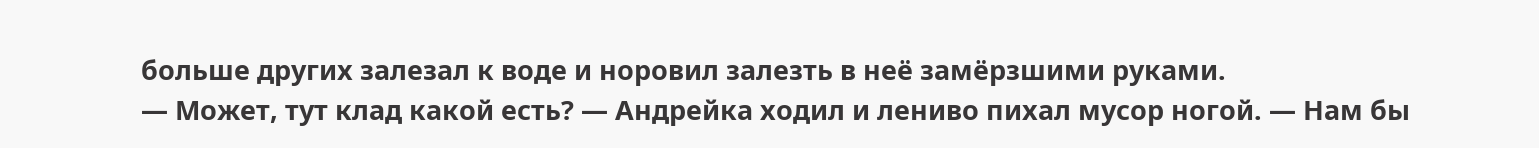больше других залезал к воде и норовил залезть в неё замёрзшими руками.
— Может, тут клад какой есть? — Андрейка ходил и лениво пихал мусор ногой. — Нам бы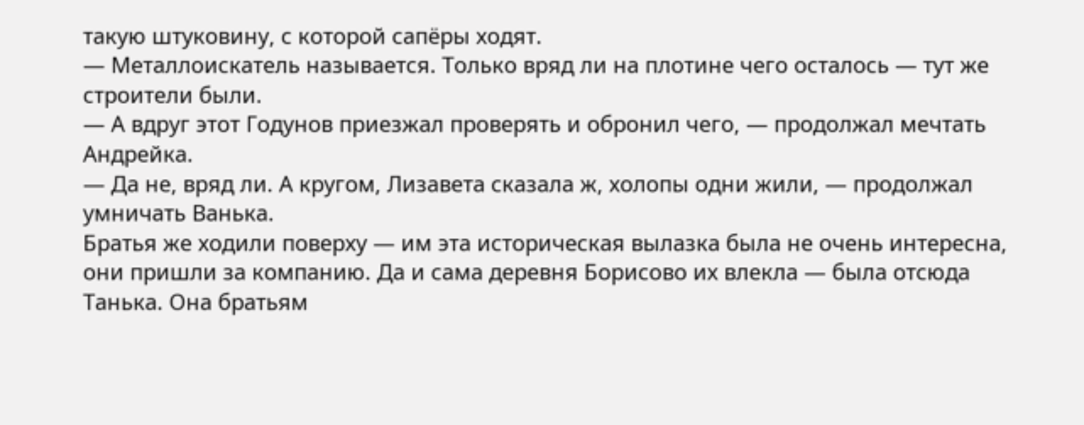такую штуковину, с которой сапёры ходят.
— Металлоискатель называется. Только вряд ли на плотине чего осталось — тут же строители были.
— А вдруг этот Годунов приезжал проверять и обронил чего, — продолжал мечтать Андрейка.
— Да не, вряд ли. А кругом, Лизавета сказала ж, холопы одни жили, — продолжал умничать Ванька.
Братья же ходили поверху — им эта историческая вылазка была не очень интересна, они пришли за компанию. Да и сама деревня Борисово их влекла — была отсюда Танька. Она братьям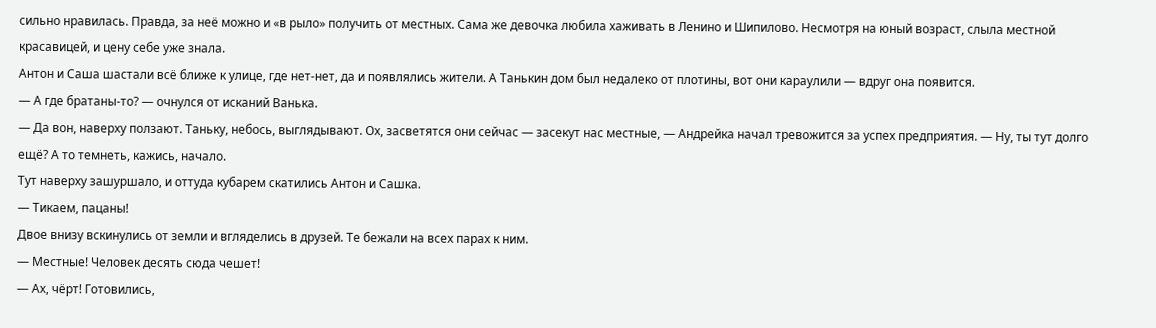сильно нравилась. Правда, за неё можно и «в рыло» получить от местных. Сама же девочка любила хаживать в Ленино и Шипилово. Несмотря на юный возраст, слыла местной красавицей, и цену себе уже знала.
Антон и Саша шастали всё ближе к улице, где нет-нет, да и появлялись жители. А Танькин дом был недалеко от плотины, вот они караулили — вдруг она появится.
— А где братаны-то? — очнулся от исканий Ванька.
— Да вон, наверху ползают. Таньку, небось, выглядывают. Ох, засветятся они сейчас — засекут нас местные, — Андрейка начал тревожится за успех предприятия. — Ну, ты тут долго ещё? А то темнеть, кажись, начало.
Тут наверху зашуршало, и оттуда кубарем скатились Антон и Сашка.
— Тикаем, пацаны!
Двое внизу вскинулись от земли и вгляделись в друзей. Те бежали на всех парах к ним.
— Местные! Человек десять сюда чешет!
— Ах, чёрт! Готовились,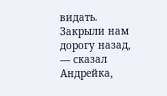видать. Закрыли нам дорогу назад, — сказал Андрейка,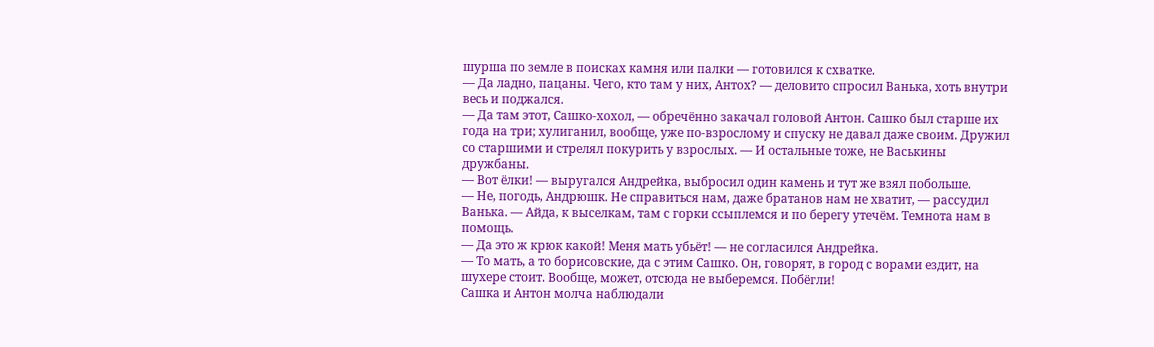шурша по земле в поисках камня или палки — готовился к схватке.
— Да ладно, пацаны. Чего, кто там у них, Антох? — деловито спросил Ванька, хоть внутри весь и поджался.
— Да там этот, Сашко-хохол, — обречённо закачал головой Антон. Сашко был старше их года на три; хулиганил, вообще, уже по-взрослому и спуску не давал даже своим. Дружил со старшими и стрелял покурить у взрослых. — И остальные тоже, не Васькины дружбаны.
— Вот ёлки! — выругался Андрейка, выбросил один камень и тут же взял побольше.
— Не, погодь, Андрюшк. Не справиться нам, даже братанов нам не хватит, — рассудил Ванька. — Айда, к выселкам, там с горки ссыплемся и по берегу утечём. Темнота нам в помощь.
— Да это ж крюк какой! Меня мать убьёт! — не согласился Андрейка.
— То мать, а то борисовские, да с этим Сашко. Он, говорят, в город с ворами ездит, на шухере стоит. Вообще, может, отсюда не выберемся. Побёгли!
Сашка и Антон молча наблюдали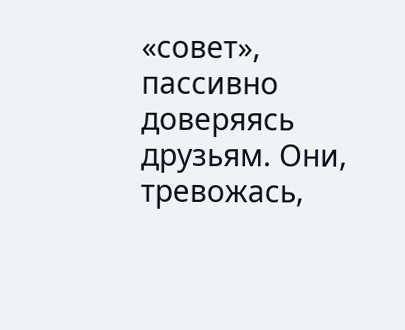«совет», пассивно доверяясь друзьям. Они, тревожась,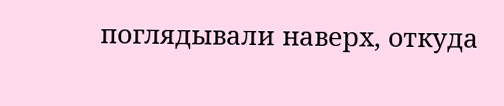поглядывали наверх, откуда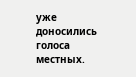уже доносились голоса местных.